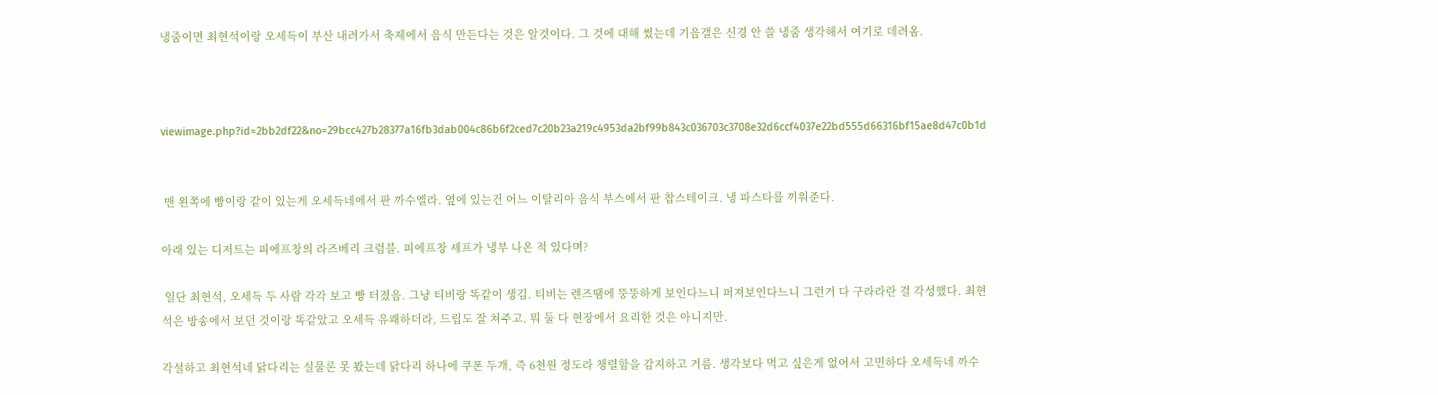냉줌이면 최현석이랑 오세득이 부산 내려가서 축제에서 음식 만든다는 것은 알것이다. 그 것에 대해 썼는데 기음갤은 신경 안 쓸 냉줌 생각해서 여기로 데려옴.



viewimage.php?id=2bb2df22&no=29bcc427b28377a16fb3dab004c86b6f2ced7c20b23a219c4953da2bf99b843c036703c3708e32d6ccf4037e22bd555d66316bf15ae8d47c0b1d


 맨 왼쪽에 빵이랑 같이 있는게 오세득네에서 판 까수엘라. 옆에 있는건 어느 이탈리아 음식 부스에서 판 찹스테이크. 냉 파스타를 끼워준다.

아래 있는 디저트는 피에프창의 라즈베리 크럼블. 피에프창 셰프가 냉부 나온 적 있다며?

 일단 최현석, 오세득 두 사람 각각 보고 빵 터졌음. 그냥 티비랑 똑같이 생김. 티비는 렌즈땜에 뚱뚱하게 보인다느니 퍼져보인다느니 그런거 다 구라라란 걸 각성했다. 최현석은 방송에서 보던 것이랑 똑같았고 오세득 유쾌하더라, 드립도 잘 쳐주고. 뭐 둘 다 현장에서 요리한 것은 아니지만.

각설하고 최현석네 닭다리는 실물론 못 봤는데 닭다리 하나에 쿠폰 두개, 즉 6천원 정도라 챙렬함을 감지하고 거름. 생각보다 먹고 싶은게 없어서 고민하다 오세득네 까수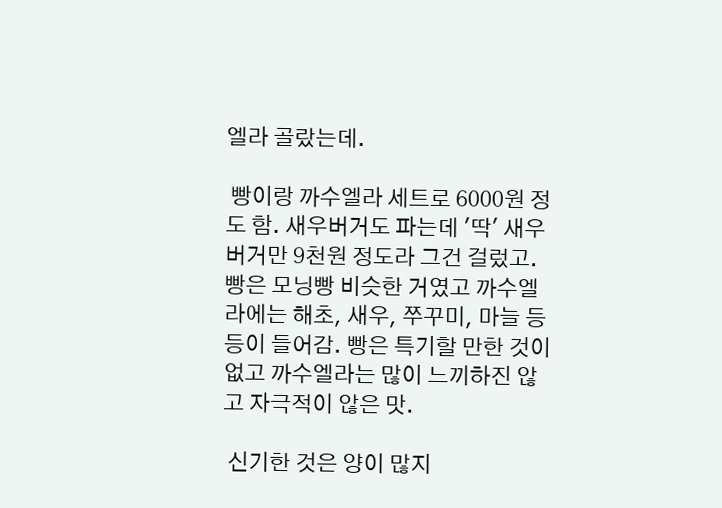엘라 골랐는데.

 빵이랑 까수엘라 세트로 6000원 정도 함. 새우버거도 파는데 '딱' 새우버거만 9천원 정도라 그건 걸렀고. 빵은 모닝빵 비슷한 거였고 까수엘라에는 해초, 새우, 쭈꾸미, 마늘 등등이 들어감. 빵은 특기할 만한 것이 없고 까수엘라는 많이 느끼하진 않고 자극적이 않은 맛.

 신기한 것은 양이 많지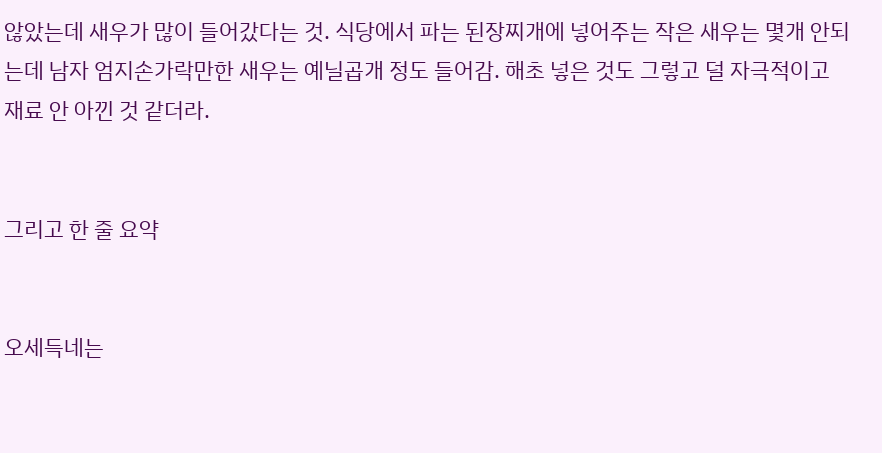않았는데 새우가 많이 들어갔다는 것. 식당에서 파는 된장찌개에 넣어주는 작은 새우는 몇개 안되는데 남자 엄지손가락만한 새우는 예닐곱개 정도 들어감. 해초 넣은 것도 그렇고 덜 자극적이고 재료 안 아낀 것 같더라.


그리고 한 줄 요약


오세득네는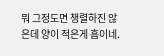뭐 그정도면 챙렬하진 않은데 양이 적은게 흠이네.